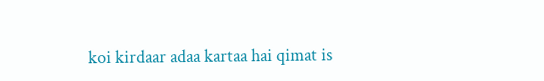koi kirdaar adaa kartaa hai qimat is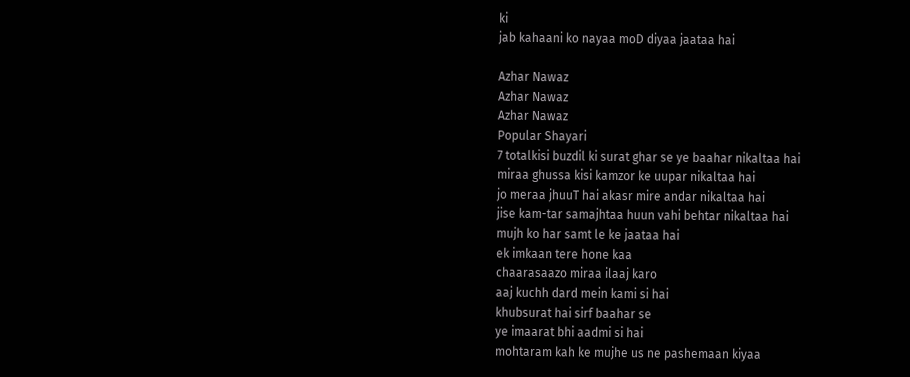ki
jab kahaani ko nayaa moD diyaa jaataa hai

Azhar Nawaz
Azhar Nawaz
Azhar Nawaz
Popular Shayari
7 totalkisi buzdil ki surat ghar se ye baahar nikaltaa hai
miraa ghussa kisi kamzor ke uupar nikaltaa hai
jo meraa jhuuT hai akasr mire andar nikaltaa hai
jise kam-tar samajhtaa huun vahi behtar nikaltaa hai
mujh ko har samt le ke jaataa hai
ek imkaan tere hone kaa
chaarasaazo miraa ilaaj karo
aaj kuchh dard mein kami si hai
khubsurat hai sirf baahar se
ye imaarat bhi aadmi si hai
mohtaram kah ke mujhe us ne pashemaan kiyaa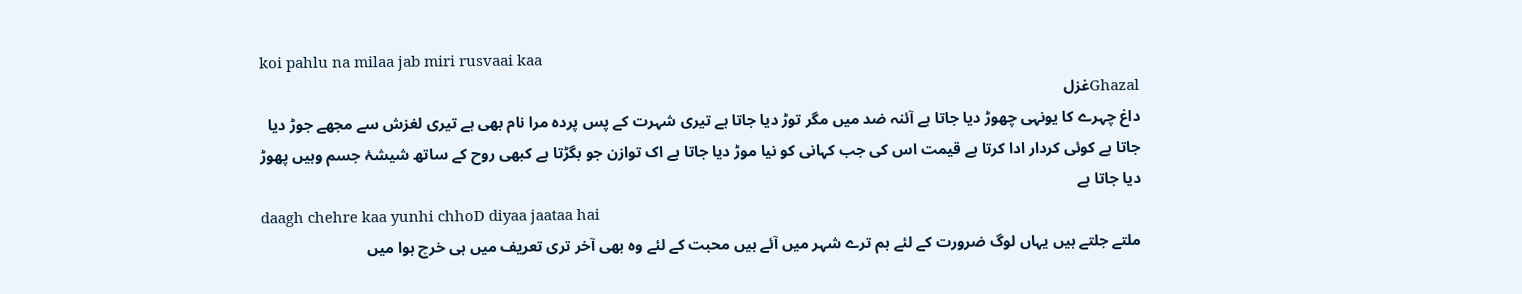koi pahlu na milaa jab miri rusvaai kaa
Ghazalغزل
داغ چہرے کا یونہی چھوڑ دیا جاتا ہے آئنہ ضد میں مگر توڑ دیا جاتا ہے تیری شہرت کے پس پردہ مرا نام بھی ہے تیری لغزش سے مجھے جوڑ دیا جاتا ہے کوئی کردار ادا کرتا ہے قیمت اس کی جب کہانی کو نیا موڑ دیا جاتا ہے اک توازن جو بگڑتا ہے کبھی روح کے ساتھ شیشۂ جسم وہیں پھوڑ دیا جاتا ہے
daagh chehre kaa yunhi chhoD diyaa jaataa hai
ملتے جلتے ہیں یہاں لوگ ضرورت کے لئے ہم ترے شہر میں آئے ہیں محبت کے لئے وہ بھی آخر تری تعریف میں ہی خرچ ہوا میں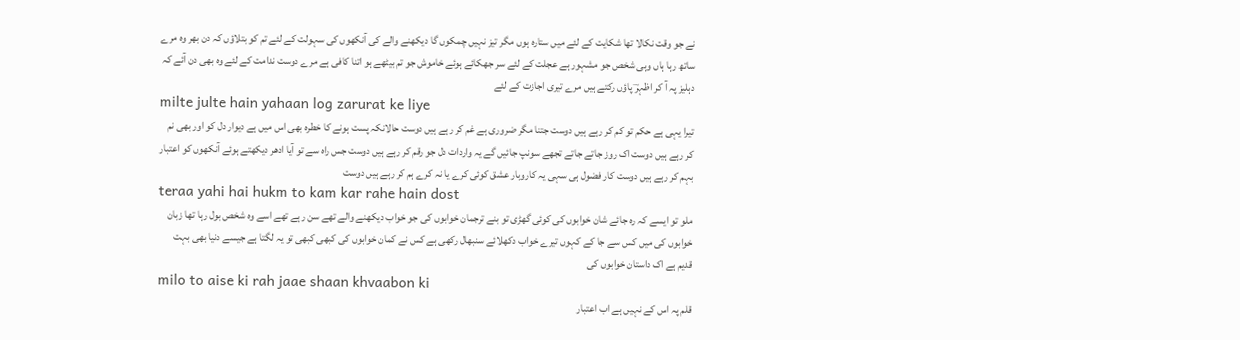نے جو وقت نکالا تھا شکایت کے لئے میں ستارہ ہوں مگر تیز نہیں چمکوں گا دیکھنے والے کی آنکھوں کی سہولت کے لئے تم کو بتلاؤں کہ دن بھر وہ مرے ساتھ رہا ہاں وہی شخص جو مشہور ہے عجلت کے لئے سر جھکائے ہوئے خاموش جو تم بیٹھے ہو اتنا کافی ہے مرے دوست ندامت کے لئے وہ بھی دن آئے کہ دہلیز پہ آ کر اظہرؔ پاؤں رکتے ہیں مرے تیری اجازت کے لئے
milte julte hain yahaan log zarurat ke liye
تیرا یہی ہے حکم تو کم کر رہے ہیں دوست جتنا مگر ضروری ہے غم کر رہے ہیں دوست حالانکہ پست ہونے کا خطرہ بھی اس میں ہے دیوار دل کو اور بھی نم کر رہے ہیں دوست اک روز جاتے جاتے تجھے سونپ جائیں گے یہ واردات دل جو رقم کر رہے ہیں دوست جس راہ سے تو آیا ادھر دیکھتے ہوئے آنکھوں کو اعتبار بہم کر رہے ہیں دوست کار فضول ہی سہی یہ کاروبار عشق کوئی کرے یا نہ کرے ہم کر رہے ہیں دوست
teraa yahi hai hukm to kam kar rahe hain dost
ملو تو ایسے کہ رہ جائے شان خوابوں کی کوئی گھڑی تو بنے ترجمان خوابوں کی جو خواب دیکھنے والے تھے سن رہے تھے اسے وہ شخص بول رہا تھا زبان خوابوں کی میں کس سے جا کے کہوں تیرے خواب دکھلائے سنبھال رکھی ہے کس نے کمان خوابوں کی کبھی کبھی تو یہ لگتا ہے جیسے دنیا بھی بہت قدیم ہے اک داستان خوابوں کی
milo to aise ki rah jaae shaan khvaabon ki
قلم پہ اس کے نہیں ہے اب اعتبار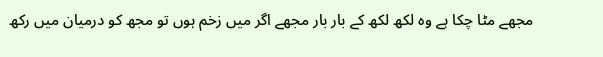مجھے مٹا چکا ہے وہ لکھ لکھ کے بار بار مجھے اگر میں زخم ہوں تو مجھ کو درمیان میں رکھ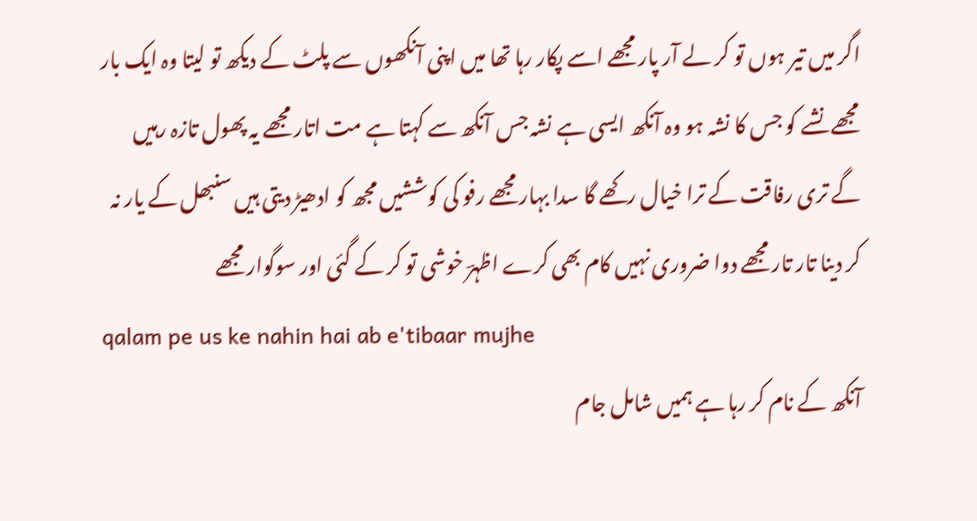اگر میں تیر ہوں تو کر لے آر پار مجھے اسے پکار رہا تھا میں اپنی آنکھوں سے پلٹ کے دیکھ تو لیتا وہ ایک بار مجھے نشے کو جس کا نشہ ہو وہ آنکھ ایسی ہے نشہ جس آنکھ سے کہتا ہے مت اتار مجھے یہ پھول تازہ رہیں گے تری رفاقت کے ترا خیال رکھے گا سدا بہار مجھے رفو کی کوششیں مجھ کو ادھیڑ دیتی ہیں سنبھل کے یار نہ کر دینا تار تار مجھے دوا ضروری نہیں کام بھی کرے اظہرؔ خوشی تو کر کے گئی اور سوگوار مجھے
qalam pe us ke nahin hai ab e'tibaar mujhe
آنکھ کے نام کر رہا ہے ہمیں شامل جام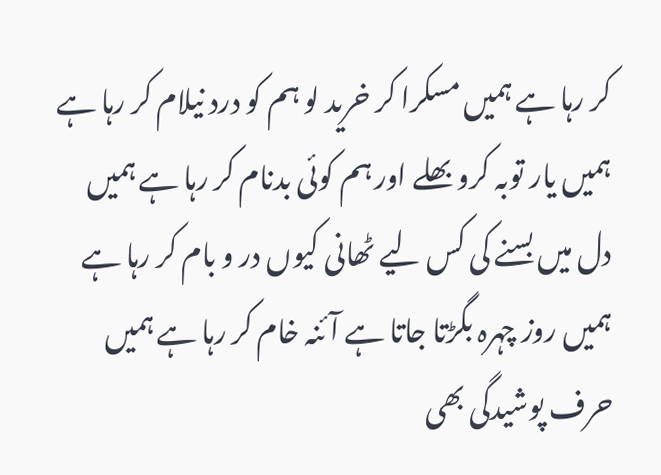کر رہا ہے ہمیں مسکرا کر خرید لو ہم کو درد نیلام کر رہا ہے ہمیں یار توبہ کرو بھلے اور ہم کوئی بدنام کر رہا ہے ہمیں دل میں بسنے کی کس لیے ٹھانی کیوں در و بام کر رہا ہے ہمیں روز چہرہ بگڑتا جاتا ہے آئنہ خام کر رہا ہے ہمیں حرف پوشیدگی بھی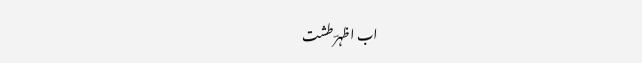اب اظہرؔ طشت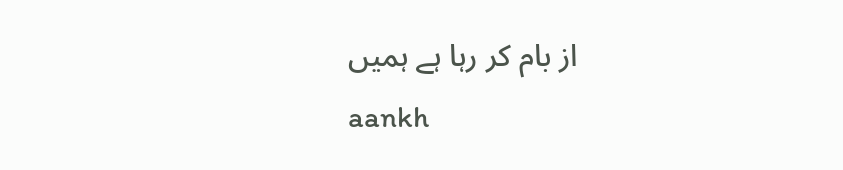از بام کر رہا ہے ہمیں
aankh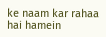ke naam kar rahaa hai hamein